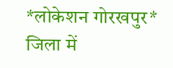*लोकेशन गोरखपुर* जिला में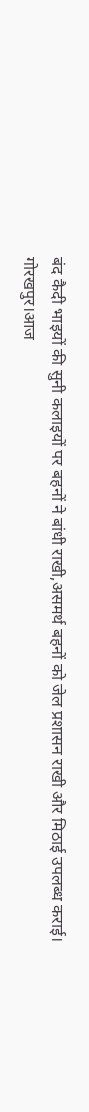बंद कैदी भाइयों की सुनी कलाइयों पर बहनों ने बांधी राखी,असमर्थ बहनों को जेल प्रशासन राखी और मिठाई उपलब्ध कराई। गोरखपुर।आज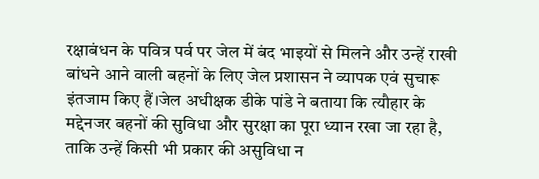रक्षाबंधन के पवित्र पर्व पर जेल में बंद भाइयों से मिलने और उन्हें राखी बांधने आने वाली बहनों के लिए जेल प्रशासन ने व्यापक एवं सुचारू इंतजाम किए हैं।जेल अधीक्षक डीके पांडे ने बताया कि त्यौहार के मद्देनजर बहनों की सुविधा और सुरक्षा का पूरा ध्यान रखा जा रहा है, ताकि उन्हें किसी भी प्रकार की असुविधा न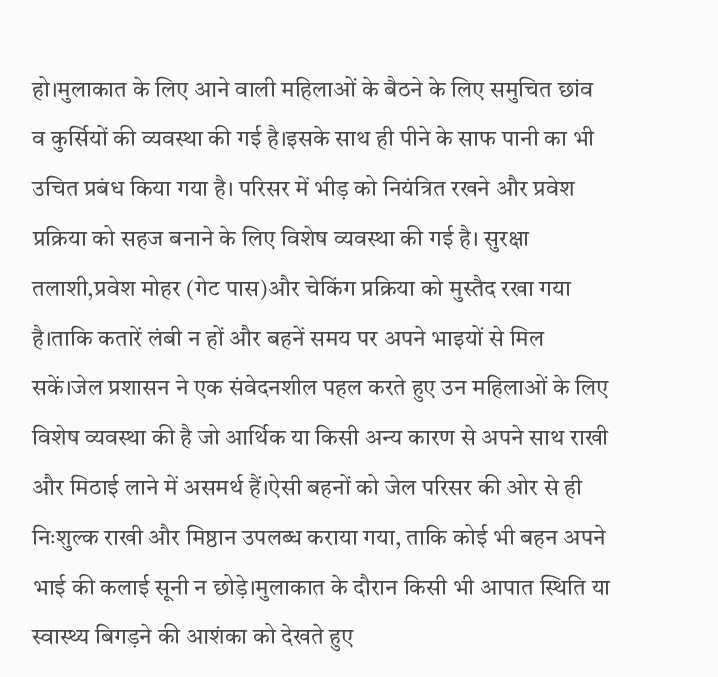हो।मुलाकात के लिए आने वाली महिलाओं के बैठने के लिए समुचित छांव व कुर्सियों की व्यवस्था की गई है।इसके साथ ही पीने के साफ पानी का भी उचित प्रबंध किया गया है। परिसर में भीड़ को नियंत्रित रखने और प्रवेश प्रक्रिया को सहज बनाने के लिए विशेष व्यवस्था की गई है। सुरक्षा तलाशी,प्रवेश मोहर (गेट पास)और चेकिंग प्रक्रिया को मुस्तैद रखा गया है।ताकि कतारें लंबी न हों और बहनें समय पर अपने भाइयों से मिल सकें।जेल प्रशासन ने एक संवेदनशील पहल करते हुए उन महिलाओं के लिए विशेष व्यवस्था की है जो आर्थिक या किसी अन्य कारण से अपने साथ राखी और मिठाई लाने में असमर्थ हैं।ऐसी बहनों को जेल परिसर की ओर से ही निःशुल्क राखी और मिष्ठान उपलब्ध कराया गया, ताकि कोई भी बहन अपने भाई की कलाई सूनी न छोड़े।मुलाकात के दौरान किसी भी आपात स्थिति या स्वास्थ्य बिगड़ने की आशंका को देखते हुए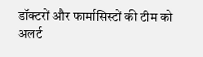डॉक्टरों और फार्मासिस्टों की टीम को अलर्ट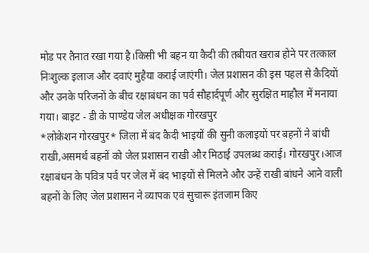मोड पर तैनात रखा गया है।किसी भी बहन या कैदी की तबीयत खराब होने पर तत्काल निःशुल्क इलाज और दवाएं मुहैया कराई जाएंगी। जेल प्रशासन की इस पहल से कैदियों और उनके परिजनों के बीच रक्षाबंधन का पर्व सौहार्दपूर्ण और सुरक्षित माहौल में मनाया गया। बाइट - डी के पाण्डेय जेल अधीक्षक गोरखपुर
*लोकेशन गोरखपुर* जिला में बंद कैदी भाइयों की सुनी कलाइयों पर बहनों ने बांधी राखी,असमर्थ बहनों को जेल प्रशासन राखी और मिठाई उपलब्ध कराई। गोरखपुर।आज रक्षाबंधन के पवित्र पर्व पर जेल में बंद भाइयों से मिलने और उन्हें राखी बांधने आने वाली बहनों के लिए जेल प्रशासन ने व्यापक एवं सुचारू इंतजाम किए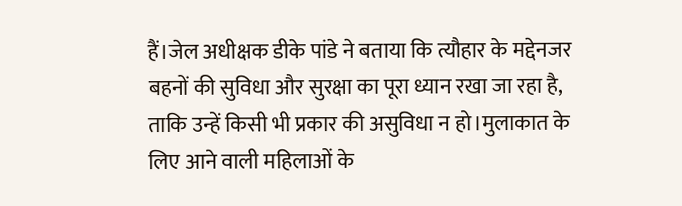हैं।जेल अधीक्षक डीके पांडे ने बताया कि त्यौहार के मद्देनजर बहनों की सुविधा और सुरक्षा का पूरा ध्यान रखा जा रहा है, ताकि उन्हें किसी भी प्रकार की असुविधा न हो।मुलाकात के लिए आने वाली महिलाओं के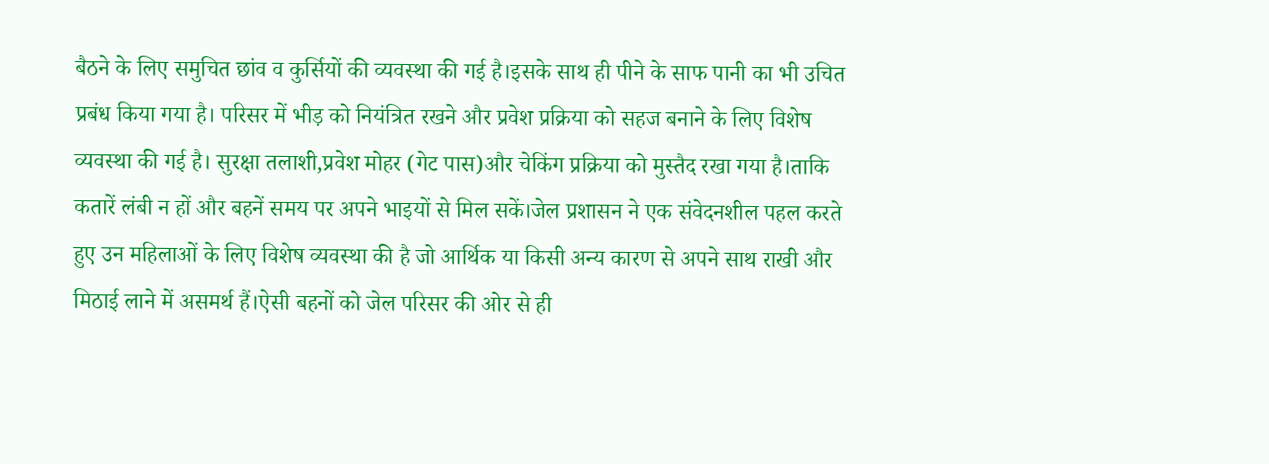बैठने के लिए समुचित छांव व कुर्सियों की व्यवस्था की गई है।इसके साथ ही पीने के साफ पानी का भी उचित प्रबंध किया गया है। परिसर में भीड़ को नियंत्रित रखने और प्रवेश प्रक्रिया को सहज बनाने के लिए विशेष व्यवस्था की गई है। सुरक्षा तलाशी,प्रवेश मोहर (गेट पास)और चेकिंग प्रक्रिया को मुस्तैद रखा गया है।ताकि कतारें लंबी न हों और बहनें समय पर अपने भाइयों से मिल सकें।जेल प्रशासन ने एक संवेदनशील पहल करते हुए उन महिलाओं के लिए विशेष व्यवस्था की है जो आर्थिक या किसी अन्य कारण से अपने साथ राखी और मिठाई लाने में असमर्थ हैं।ऐसी बहनों को जेल परिसर की ओर से ही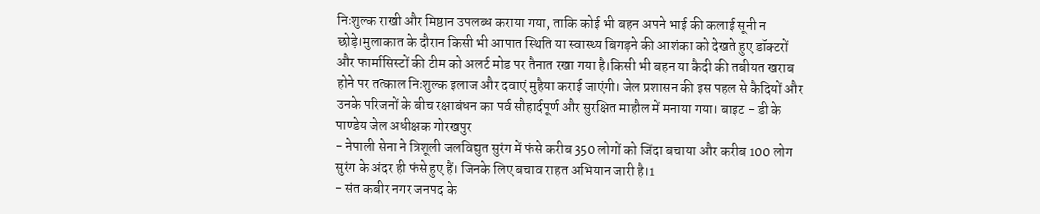निःशुल्क राखी और मिष्ठान उपलब्ध कराया गया, ताकि कोई भी बहन अपने भाई की कलाई सूनी न छोड़े।मुलाकात के दौरान किसी भी आपात स्थिति या स्वास्थ्य बिगड़ने की आशंका को देखते हुए डॉक्टरों और फार्मासिस्टों की टीम को अलर्ट मोड पर तैनात रखा गया है।किसी भी बहन या कैदी की तबीयत खराब होने पर तत्काल निःशुल्क इलाज और दवाएं मुहैया कराई जाएंगी। जेल प्रशासन की इस पहल से कैदियों और उनके परिजनों के बीच रक्षाबंधन का पर्व सौहार्दपूर्ण और सुरक्षित माहौल में मनाया गया। बाइट - डी के पाण्डेय जेल अधीक्षक गोरखपुर
- नेपाली सेना ने त्रिशूली जलविद्युत सुरंग में फंसे करीब 350 लोगों को जिंदा बचाया और करीब 100 लोग सुरंग के अंदर ही फंसे हुए हैं। जिनके लिए बचाव राहत अभियान जारी है।1
- संत कबीर नगर जनपद के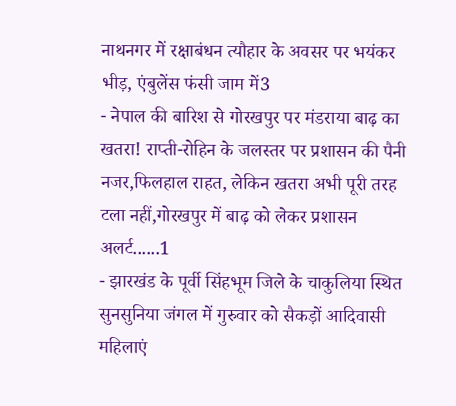नाथनगर में रक्षाबंधन त्यौहार के अवसर पर भयंकर भीड़, एंबुलेंस फंसी जाम में3
- नेपाल की बारिश से गोरखपुर पर मंडराया बाढ़ का खतरा! राप्ती-रोहिन के जलस्तर पर प्रशासन की पैनी नजर,फिलहाल राहत, लेकिन खतरा अभी पूरी तरह टला नहीं,गोरखपुर में बाढ़ को लेकर प्रशासन अलर्ट......1
- झारखंड के पूर्वी सिंहभूम जिले के चाकुलिया स्थित सुनसुनिया जंगल में गुरुवार को सैकड़ों आदिवासी महिलाएं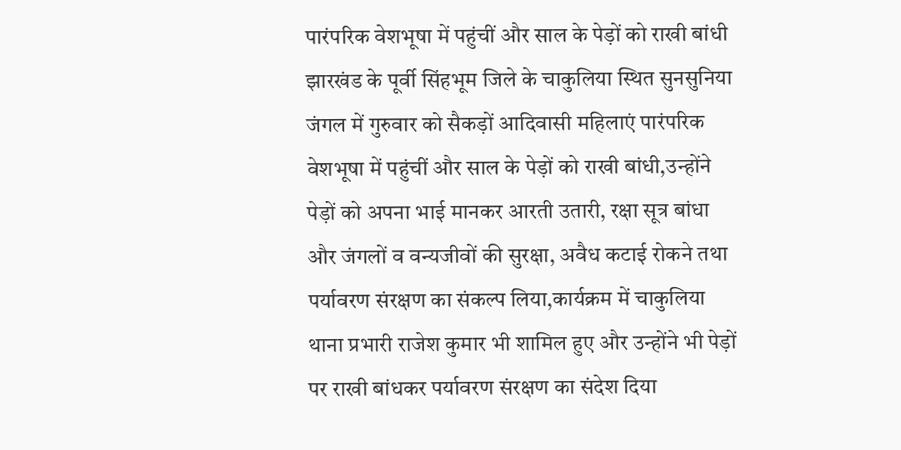पारंपरिक वेशभूषा में पहुंचीं और साल के पेड़ों को राखी बांधी झारखंड के पूर्वी सिंहभूम जिले के चाकुलिया स्थित सुनसुनिया जंगल में गुरुवार को सैकड़ों आदिवासी महिलाएं पारंपरिक वेशभूषा में पहुंचीं और साल के पेड़ों को राखी बांधी,उन्होंने पेड़ों को अपना भाई मानकर आरती उतारी, रक्षा सूत्र बांधा और जंगलों व वन्यजीवों की सुरक्षा, अवैध कटाई रोकने तथा पर्यावरण संरक्षण का संकल्प लिया,कार्यक्रम में चाकुलिया थाना प्रभारी राजेश कुमार भी शामिल हुए और उन्होंने भी पेड़ों पर राखी बांधकर पर्यावरण संरक्षण का संदेश दिया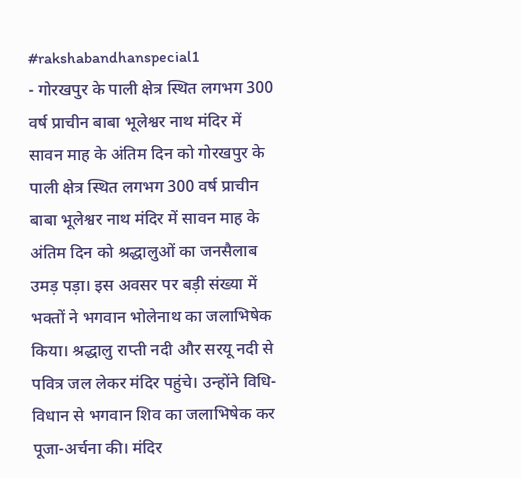#rakshabandhanspecial1
- गोरखपुर के पाली क्षेत्र स्थित लगभग 300 वर्ष प्राचीन बाबा भूलेश्वर नाथ मंदिर में सावन माह के अंतिम दिन को गोरखपुर के पाली क्षेत्र स्थित लगभग 300 वर्ष प्राचीन बाबा भूलेश्वर नाथ मंदिर में सावन माह के अंतिम दिन को श्रद्धालुओं का जनसैलाब उमड़ पड़ा। इस अवसर पर बड़ी संख्या में भक्तों ने भगवान भोलेनाथ का जलाभिषेक किया। श्रद्धालु राप्ती नदी और सरयू नदी से पवित्र जल लेकर मंदिर पहुंचे। उन्होंने विधि-विधान से भगवान शिव का जलाभिषेक कर पूजा-अर्चना की। मंदिर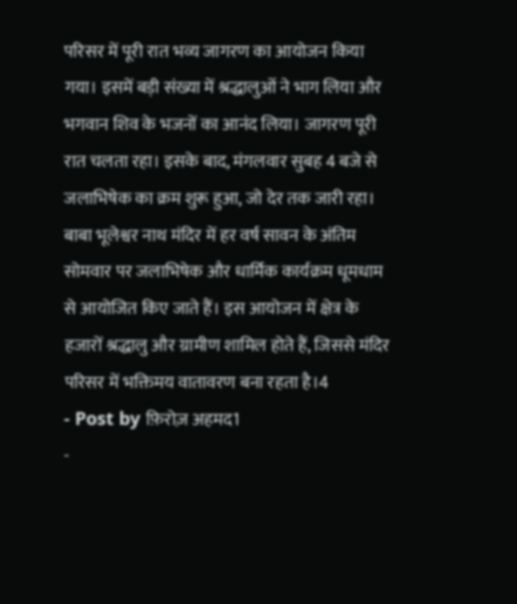परिसर में पूरी रात भव्य जागरण का आयोजन किया गया। इसमें बड़ी संख्या में श्रद्धालुओं ने भाग लिया और भगवान शिव के भजनों का आनंद लिया। जागरण पूरी रात चलता रहा। इसके बाद, मंगलवार सुबह 4 बजे से जलाभिषेक का क्रम शुरू हुआ, जो देर तक जारी रहा। बाबा भूलेश्वर नाथ मंदिर में हर वर्ष सावन के अंतिम सोमवार पर जलाभिषेक और धार्मिक कार्यक्रम धूमधाम से आयोजित किए जाते हैं। इस आयोजन में क्षेत्र के हजारों श्रद्धालु और ग्रामीण शामिल होते हैं, जिससे मंदिर परिसर में भक्तिमय वातावरण बना रहता है।4
- Post by फ़िरोज़ अहमद1
-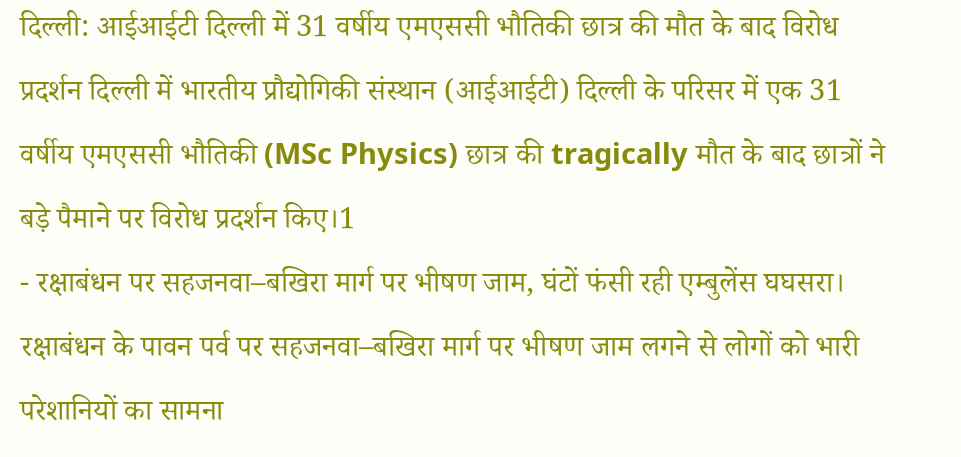दिल्ली: आईआईटी दिल्ली में 31 वर्षीय एमएससी भौतिकी छात्र की मौत के बाद विरोध प्रदर्शन दिल्ली में भारतीय प्रौद्योगिकी संस्थान (आईआईटी) दिल्ली के परिसर में एक 31 वर्षीय एमएससी भौतिकी (MSc Physics) छात्र की tragically मौत के बाद छात्रों ने बड़े पैमाने पर विरोध प्रदर्शन किए।1
- रक्षाबंधन पर सहजनवा–बखिरा मार्ग पर भीषण जाम, घंटों फंसी रही एम्बुलेंस घघसरा। रक्षाबंधन के पावन पर्व पर सहजनवा–बखिरा मार्ग पर भीषण जाम लगने से लोगों को भारी परेशानियों का सामना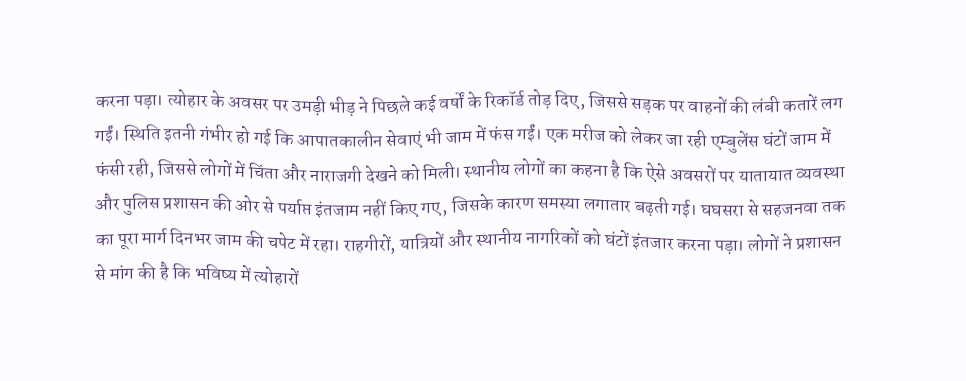करना पड़ा। त्योहार के अवसर पर उमड़ी भीड़ ने पिछले कई वर्षों के रिकॉर्ड तोड़ दिए, जिससे सड़क पर वाहनों की लंबी कतारें लग गईं। स्थिति इतनी गंभीर हो गई कि आपातकालीन सेवाएं भी जाम में फंस गईं। एक मरीज को लेकर जा रही एम्बुलेंस घंटों जाम में फंसी रही, जिससे लोगों में चिंता और नाराजगी देखने को मिली। स्थानीय लोगों का कहना है कि ऐसे अवसरों पर यातायात व्यवस्था और पुलिस प्रशासन की ओर से पर्याप्त इंतजाम नहीं किए गए, जिसके कारण समस्या लगातार बढ़ती गई। घघसरा से सहजनवा तक का पूरा मार्ग दिनभर जाम की चपेट में रहा। राहगीरों, यात्रियों और स्थानीय नागरिकों को घंटों इंतजार करना पड़ा। लोगों ने प्रशासन से मांग की है कि भविष्य में त्योहारों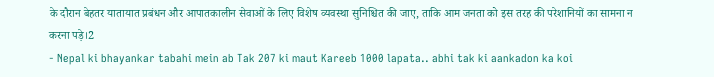के दौरान बेहतर यातायात प्रबंधन और आपातकालीन सेवाओं के लिए विशेष व्यवस्था सुनिश्चित की जाए, ताकि आम जनता को इस तरह की परेशानियों का सामना न करना पड़े।2
- Nepal ki bhayankar tabahi mein ab Tak 207 ki maut Kareeb 1000 lapata.. abhi tak ki aankadon ka koi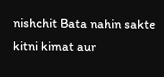nishchit Bata nahin sakte kitni kimat aur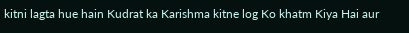kitni lagta hue hain Kudrat ka Karishma kitne log Ko khatm Kiya Hai aur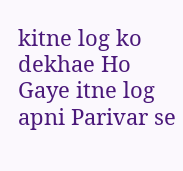kitne log ko dekhae Ho Gaye itne log apni Parivar se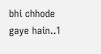bhi chhode gaye hain..1